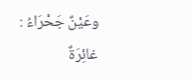وعَيْنٌ جَحْرَاءُ : غائِرَةٌ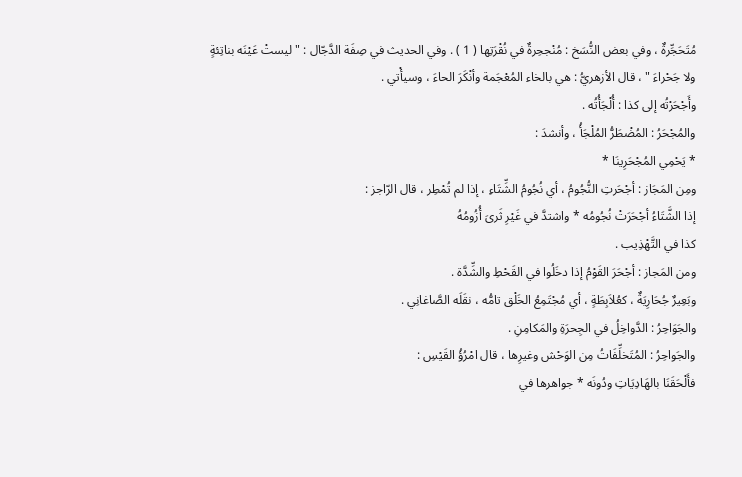مُتَحَجِّرةٌ ، وفي بعض النُّسَخ : مُنْجحِرةٌ في نُقْرَتِها ( 1 ) . وفي الحديث في صِفَة الدَّجّال : " ليستْ عَيْنَه بناتِئةٍ ولا جَحْراءَ " ، قال الأزهريُّ : هي بالخاء المُعْجَمة وأنْكَرَ الحاءَ ، وسيأْتي .
وأَجْحَرْتُه إلى كذا : أُلْجَأُتُه .
والمُجْحَرُ : المُضْطَرُّ المُلْجَأُ ، وأنشدَ :
* يَحْمِي المُجْحَرِينَا *
ومِن المَجَاز : أجْحَرتِ النُّجُومُ ، أي نُجُومُ الشِّتَاءِ ، إذا لم تُمْطِر ، قال الرّاجز :
إذا الشَّتَاءُ أجْحَرَتْ نُجُومُه * واشتدَّ في غَيْرِ ثَرىَ أُزُومُهُ
كذا في التَّهْذِيب .
ومن المَجاز : أجْحَرَ القَوْمُ إذا دخَلُوا في القَحْطِ والشِّدَّة .
وبَعِيرٌ جُحَارِيَةٌ ، كعُلاَبِطَةٍ ، أي مُجْتَمِعُ الخَلْق تامُّه ، نقَلَه الصَّاغانِي .
والجَوَاحِرُ : الدَّواخِلُ في الجِحرَةِ والمَكامِنِ .
والجَواحِرُ : المُتَخلِّفَاتُ مِن الوَحْش وغيرِها ، قال امْرُؤُ القَيْسِ :
فأَلْحَقَنَا بالهَادِيَاتِ ودُونَه * جواهرها في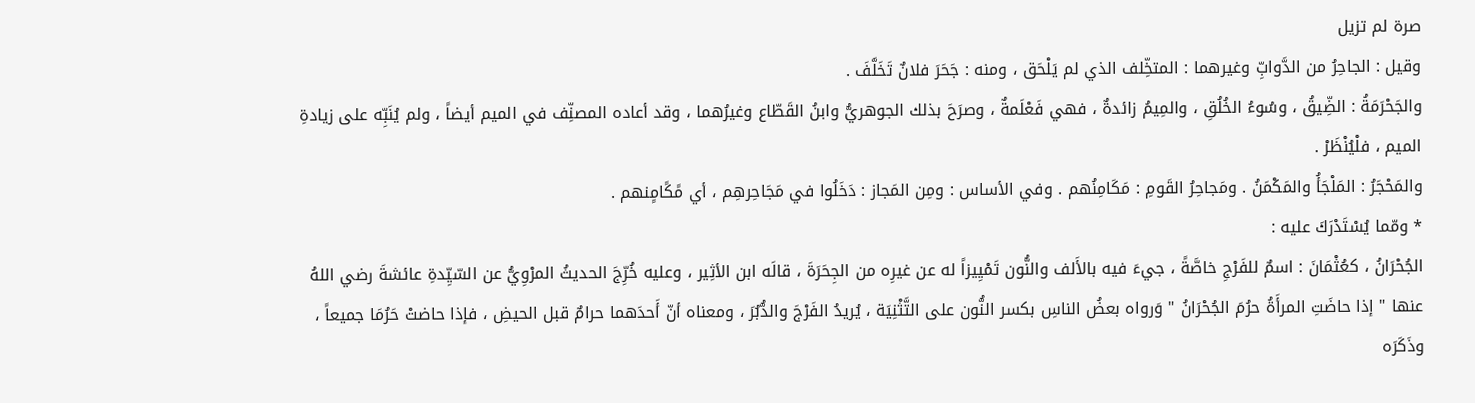صرة لم تزيل
وقيل : الجاحِرُ من الدَّوابِّ وغيرهما : المتخِّلف الذي لم يَلْحَق ، ومنه : جَحَرَ فلانٌ تَخَلَّفَ .
والجَحْرَمَةُ : الضِّيقُ ، وسُوءُ الخُلُقِ ، والمِيمُ زائدةٌ ، فهي فَعْلَمةٌ ، وصرَحَ بذلك الجوهريُّ وابنُ القَطّاع وغيرُهما ، وقد أعاده المصنِّف في الميم أيضاً ، ولم يُنَبِّه على زيادةِ الميم ، فلْيُنْظَرْ .
والمَحْجَرُ : المَلْجَأُ والمَكْمَنُ . ومَجاحِرُ القَومِ : مَكَامِنُهم . وفي الأساس : ومِن المَجاز : دَخَلُوا في مَجَاحِرهِم ، أي مًكًامٍنهم .
* ومّما يُسْتَدْرَكَ عليه :
الجُحْرَانُ ، كعُثْمَانَ : اسمٌ للفَرْجِ خاصَّةً ، جيءَ فيه بالأَلف والنُّون تَمْيِيزاً له عن غيرِه من الجِحَرَةَ ، قالَه ابن الأثِير ، وعليه خُرِّجَ الحديثُ المرْوِيُّ عن السّيِّدةِ عائشةَ رضي اللهُ عنها " إذا حاضَتِ المرأَةُ حرُمَ الجُحْرَانُ " وَرواه بعضُ الناسِ بكسر النُّون على التَّثْنِيَة ، يُريدُ الفَرْجَ والدُّبُرَ ، ومعناه أنّ أَحدَهما حرامٌ قبل الحيضِ ، فإذا حاضتْ حَرُمَا جميعاً ، وذَكَرَه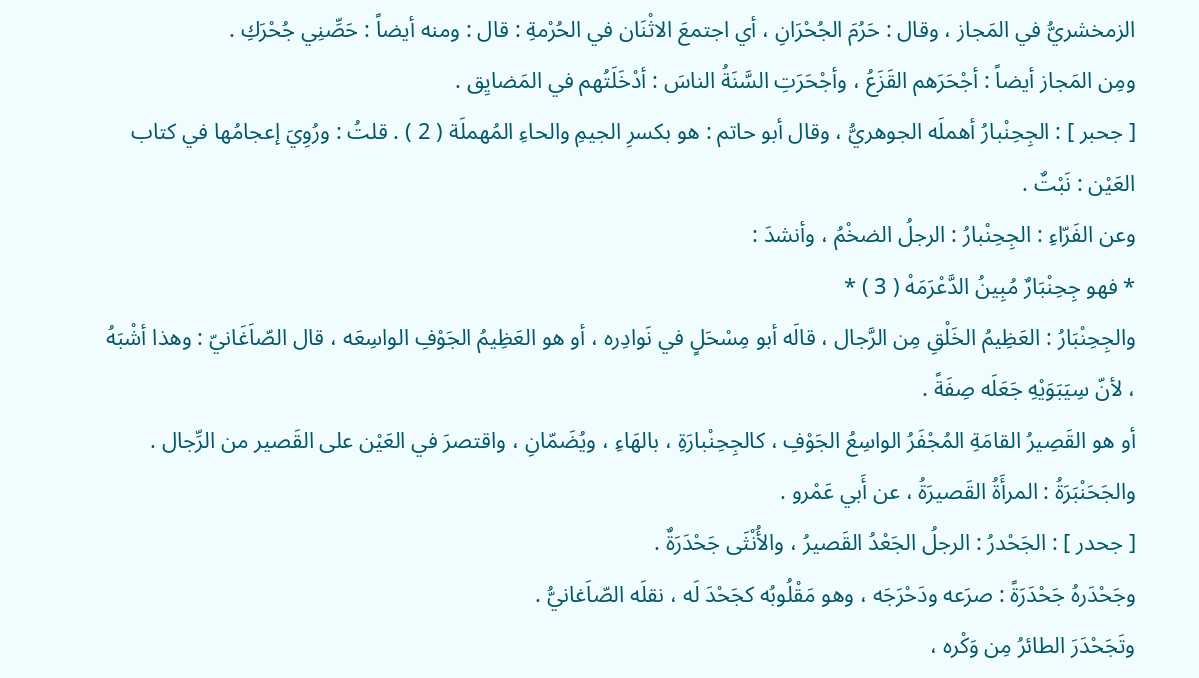الزمخشريُّ في المَجاز ، وقال : حَرُمَ الجُحْرَانِ ، أي اجتمعَ الاثْنَان في الحُرْمةِ : قال : ومنه أيضاً : حَصِّنِي جُحْرَكِ .
ومِن المَجاز أيضاً : أجْحَرَهم القَزَعُ ، وأجْحَرَتِ السَّنَةُ الناسَ : أدْخَلَتُهم في المَضايِق .
[ جحبر ] : الجِحِنْبارُ أهملَه الجوهريُّ ، وقال أبو حاتم : هو بكسرِ الجيمِ والحاءِ المُهملَة ( 2 ) . قلتُ : ورُوِيَ إعجامُها في كتاب العَيْن : نَبْتٌ .
وعن الفَرّاءِ : الجِحِنْبارُ : الرجلُ الضخْمُ ، وأنشدَ :
* فهو جِحِنْبَارٌ مُبِينُ الدَّعْرَمَهْ ( 3 ) *
والجِحِنْبَارُ : العَظِيمُ الخَلْقِ مِن الرَّجال ، قالَه أبو مِسْحَلٍ في نَوادِره ، أو هو العَظِيمُ الجَوْفِ الواسِعَه ، قال الصّاَغَانيّ : وهذا أشْبَهُ ، لأنّ سِيَبَوَيْهِ جَعَلَه صِفَةً .
أو هو القَصِيرُ القامَةِ المُجْفَرُ الواسِعُ الجَوْفِ ، كالجِحِنْبارَةِ ، بالهَاءِ ، ويُضَمّانِ ، واقتصرَ في العَيْن على القَصير من الرِّجال .
والجَحَنْبَرَةُ : المرأَةُ القَصيرَةُ ، عن أَبي عَمْرو .
[ جحدر ] : الجَحْدرُ : الرجلُ الجَعْدُ القَصيرُ ، والأُنْثَى جَحْدَرَةٌ .
وجَحْدَرهُ جَحْدَرَةً : صرَعه ودَحْرَجَه ، وهو مَقْلُوبُه كجَحْدَ لَه ، نقلَه الصّاَغانيُّ .
وتَجَحْدَرَ الطائرُ مِن وَكْره ،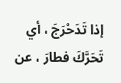إذا تَدَحْرَجَ ، أي تَحَرَّكَ فطارَ ، عن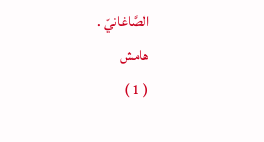الصَّاغانيّ .
هامش
( 1 )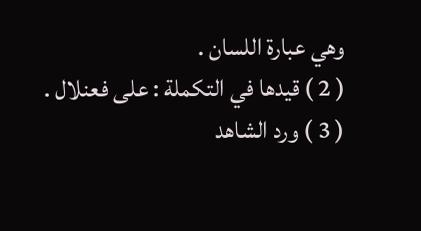وهي عبارة اللسان .
( 2 ) قيدها في التكملة : على فعنلال .
( 3 ) ورد الشاهد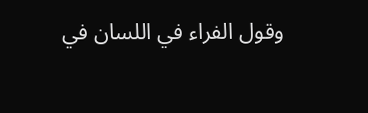وقول الفراء في اللسان في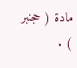مادة ( حجنبر ) .